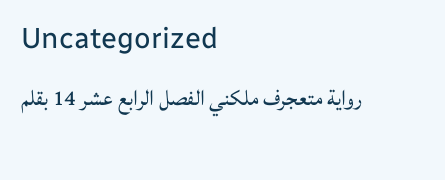Uncategorized
رواية متعجرف ملكني الفصل الرابع عشر 14 بقلم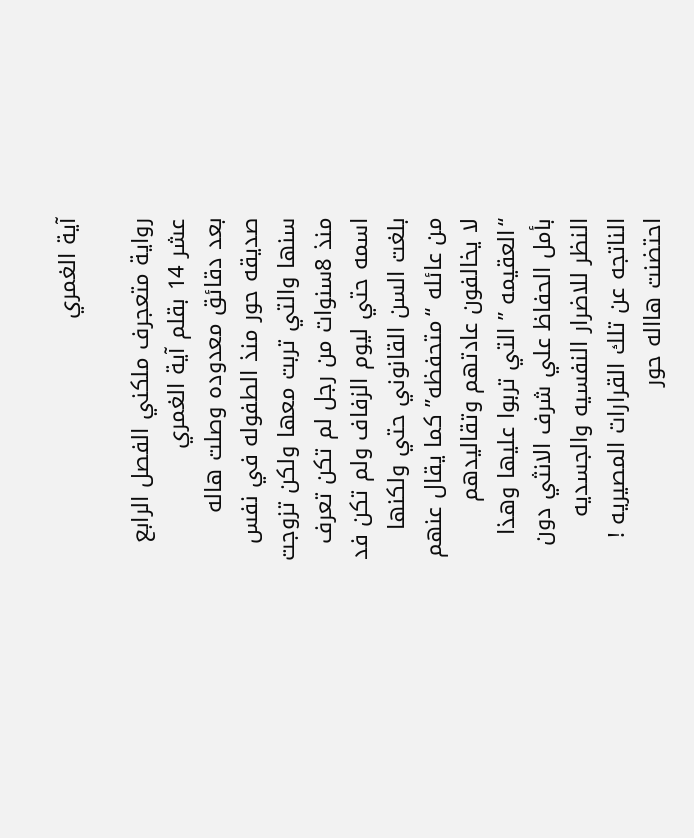آية الغمري

رواية متعجرف ملكني الفصل الرابع عشر 14 بقلم آية الغمري
بعد دقائق معدوده وصلت هاله صديقه حور منذ الطفوله في نفس سنها والتي تربت معها ولكن تزوجت منذ 8سنوات من رجل لم تكن تعرف اسمه حتي ليوم الزفاف ولم تكن فد بلغت السن القانوني حتي ولكنها من عائله “متحفظه” كما يقال عنهم لا يخالفون عادتهم وتقاليدهم “العقيمه ” التي تربوا عليها وهذا بأمل الحفاظ علي شرف الانثي دون النظر للاضرار النفسيه والجسديه الناتجه عن تلك القرارات المصيريه !
احتضنت هااله حور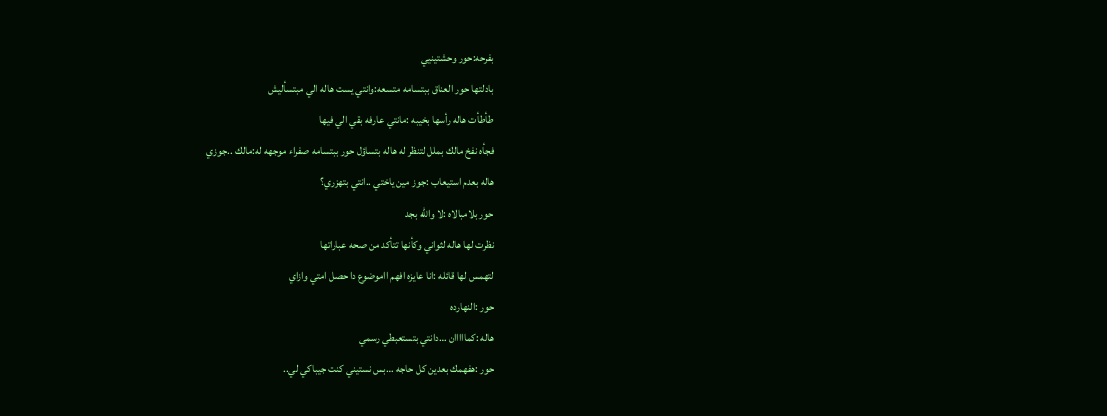بفرحه:حور وحشتينيي
بادلتها حور العناق ببتسامه متسعه:وانتي يست هاله الي مبتسأليش
طأطأت هاله رأسها بخيبه :مانتي عارفه بقي الي فيها
فجأه نفخ مالك بملل لتنظر له هاله بتساؤل حور ببتسامه صفراء موجهه له:مالك ..جوزي
هاله بعدم استيعاب :جوز مين ياختي ..انتي بتهزري؟
حور بلامبالاه :لا والله بجد
نظرت لها هاله لثواني وكأنها تتأكد من صحه عباراتها
لتهمس لها قائله :انا عايزه افهم ااموضوع دا حصل امتي وازاي
حور :النهارده
هاله :كمااااان …دانتي بتستعبطي رسمي
حور :هفهمك بعدين كل حاجه …بس نستيني كنت جيباكي لي..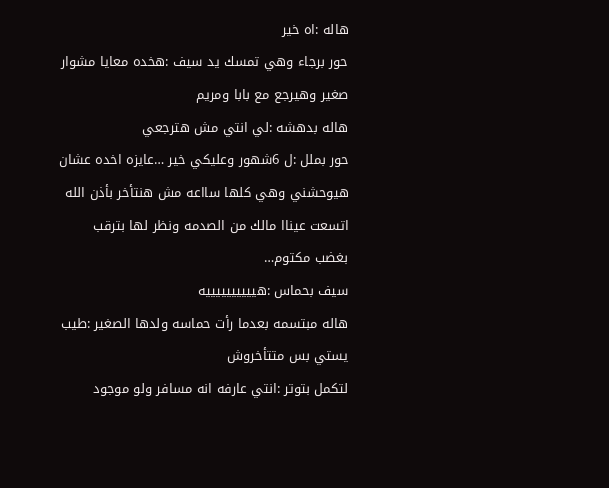هاله :اه خير
حور برجاء وهي تمسك يد سيف :هخده معايا مشوار صغير وهيرجع مع بابا ومريم
هاله بدهشه :لي انتي مش هترجعي
حور بملل :ل 6شهور وعليكي خير …عايزه اخده عشان هيوحشني وهي كلها سااعه مش هنتأخر بأذن الله
اتسعت عيناا مالك من الصدمه ونظر لها بترقب بغضب مكتوم…
سيف بحماس :هييييييييييه
هاله مبتسمه بعدما رأت حماسه ولدها الصغير :طيب يستي بس متتأخروش
لتكمل بتوتر :انتي عارفه انه مسافر ولو موجود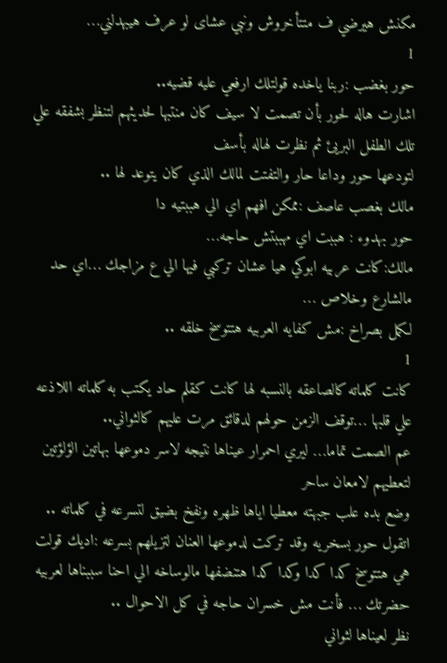مكنش هيرضي ف متتأخروش ونبي عشاى لو عرف هيبهدلني…
1
حور بغضب :ربنا ياخده قولتلك ارفعي عليه قضيه..
اشارت هاله لحور بأن تصمت لا سيف كان منتبها لحديثهم لتنظر بشفقه علي تلك الطفل البريئ ثم نظرت لهاله بأسف
لتودعها حور وداعا حار والتفتت لمالك الذي كان يتوعد لها ..
مالك بغصب عاصف :ممكن افهم اي الي هببتيه دا
حور بهدوء : هببت اي مهببتش حاجه…
مالك:كانت عربيه ابوكي هيا عشان تركبي فيها الي ع مزاجك …اي حد مالشارع وخلاص …
لكمل بصراخ :مش كفايه العربيه هتتوسخ خلقه ..
1
كانت كلماته كالصاعقه بالنسبه لها كانت كقلم حاد يكتب به كلماته اللاذعه علي قلبها …توقف الزمن حولهم لدقائق مرت عليهم كالثواني..
عم الصمت تماما… ليري احمرار عيناها نتيجه لاسر دموعها بهاتين الؤلؤتين لتعطيهم لامعان ساحر
وضع بده علب جبهته معطيا اياها ظهره ونفخ بضيق لتسرعه في كلماته ..
اتقول حور بسخريه وقد تركت لدموعها العنان لتزيلهم بسرعه :اديك قولت هي هتتوسخ كدا كدا وكدا كدا هتنضفها مالوساخه الي احنا سببناها لعربيه حضرتك … فأنت مش خسران حاجه في كل الاحوال ..
نظر لعيناها لثواني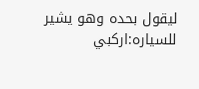ليقول بحده وهو يشير للسياره:اركبي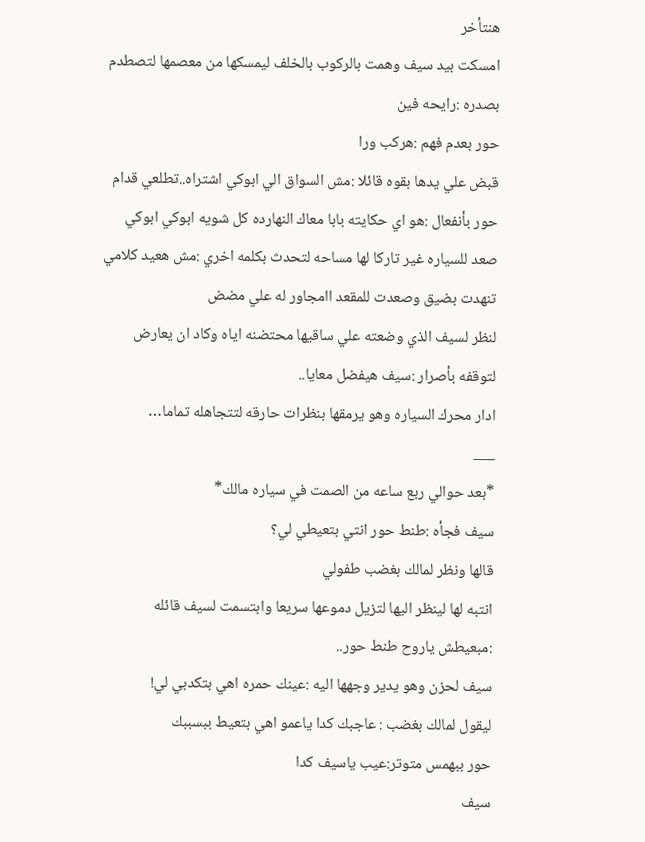هنتأخر
امسكت بيد سيف وهمت بالركوب بالخلف ليمسكها من معصمها لتصطدم بصدره :رايحه فين
حور بعدم فهم :هركب ورا
قبض علي يدها بقوه قائلا :مش السواق الي ابوكي اشتراه..تطلعي قدام
حور بأنفعال :هو اي حكايته بابا معاك النهارده كل شويه ابوكي ابوكي
صعد للسياره غير تاركا لها مساحه لتحدث بكلمه اخري :مش هعيد كلامي
تنهدت بضيق وصعدت للمقعد اامجاور له علي مضض
لنظر لسيف الذي وضعته علي ساقيها محتضنه اياه وكاد ان يعارض لتوقفه بأصرار :سيف هيفضل معايا..
ادار محرك السياره وهو يرمقها بنظرات حارقه لتتجاهله تماما…
___
*بعد حوالي ربع ساعه من الصمت في سياره مالك*
سيف فجأه :طنط حور انتي بتعيطي لي؟
قالها ونظر لمالك بغضب طفولي
انتبه لها لينظر اليها لتزيل دموعها سريعا وابتسمت لسيف قائله :مبعيطش ياروح طنط حور..
سيف لحزن وهو يدير وجهها اليه :عينك حمره اهي بتكدبي لي!
ليقول لمالك بغضب : عاجبك كدا ياعمو اهي بتعيط ببسببك
حور ببهمس متوتر:عيب ياسيف كدا
سيف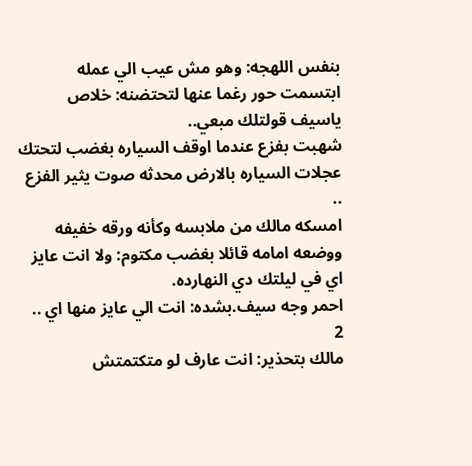بنفس اللهجه: وهو مش عيب الي عمله
ابتسمت حور رغما عنها لتحتضنه: خلاص ياسيف قولتلك مبعي..
شهبت بفزع عندما اوقف السياره بغضب لتحتك عجلات السياره بالارض محدثه صوت يثير الفزع ..
امسكه مالك من ملابسه وكأنه ورقه خفيفه ووضعه امامه قائلا بغضب مكتوم: ولا انت عايز اي في ليلتك دي النهارده.
احمر وجه سيف.بشده: انت الي عايز منها اي ..
2
مالك بتحذير: انت عارف لو متكتمتش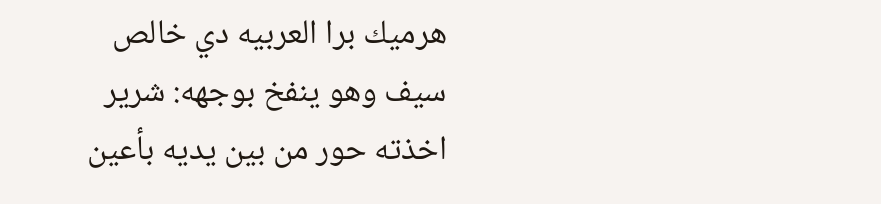هرميك برا العربيه دي خالص
سيف وهو ينفخ بوجهه: شرير
اخذته حور من بين يديه بأعين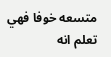متسعه خوفا فهي تعلم انه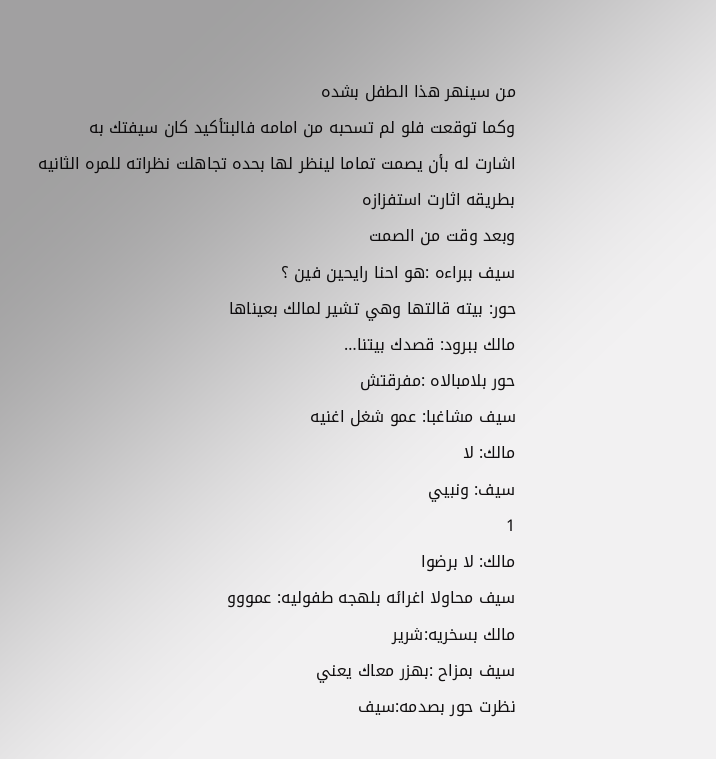من سينهر هذا الطفل بشده
وكما توقعت فلو لم تسحبه من امامه فالبتأكيد كان سيفتك به
اشارت له بأن يصمت تماما لينظر لها بحده تجاهلت نظراته للمره الثانيه بطريقه اثارت استفزازه
وبعد وقت من الصمت
سيف ببراءه :هو احنا رايحين فين ؟
حور: بيته قالتها وهي تشير لمالك بعيناها
مالك ببرود: قصدك بيتنا…
حور بلامبالاه :مفرقتش
سيف مشاغبا: عمو شغل اغنيه
مالك: لا
سيف: ونبيي
1
مالك: لا برضوا
سيف محاولا اغرائه بلهجه طفوليه: عمووو
مالك بسخريه:شرير
سيف بمزاح :بهزر معاك يعني
نظرت حور بصدمه:سيف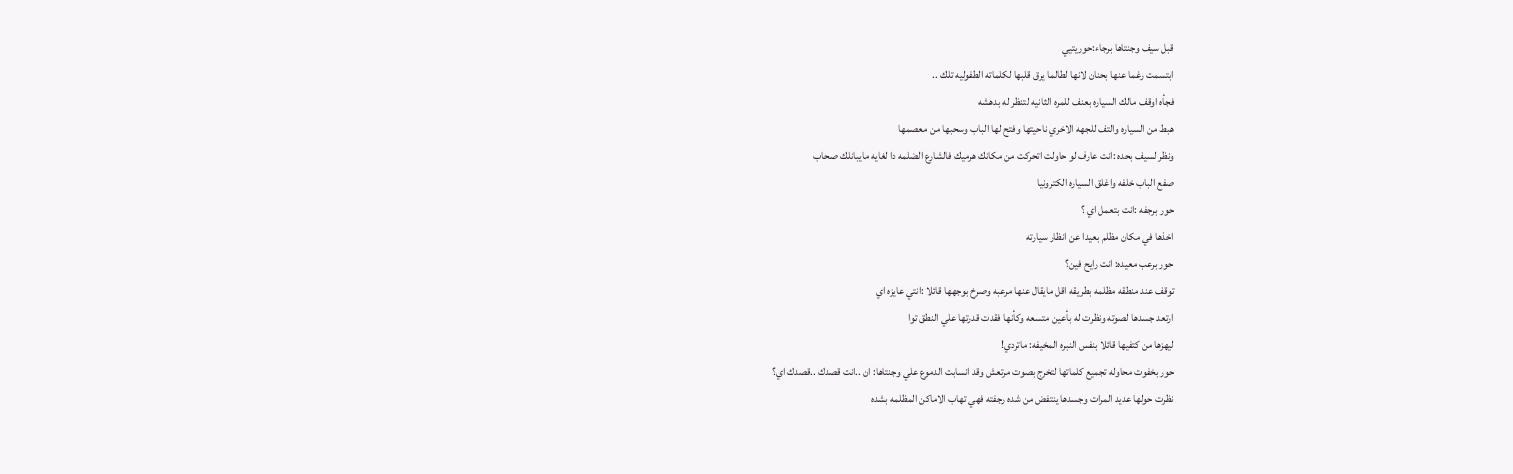قبل سيف وجنتاها برجاء:حوريتيي
ابتسمت رغما عنها بحنان لانها لطالما يرق قلبها لكلماته الطفوليه تلك ..
فجأه اوقف مالك السياره بعنف للمره الثانيه لتنظر له بدهشه
هبط من السياره والتف للجهه الاخري ناحيتها وفتح لها الباب وسحبها من معصمها
ونظر لسيف بحده :انت عارف لو حاولت اتحركت من مكانك هرميك فالشارع الضلمه دا لغايه مايبانلك صحاب
صفع الباب خلفه واغلق السياره الكترونيا
حور برجفه :انت بتعمل اي ؟
اخذها في مكان مظلم بعيدا عن انظار سيارته
حور برعب معيده: انت رايح فين؟
توقف عند منطقه مظلمه بطريقه اقل مايقال عنها مرعبه وصرخ بوجهها قائلا :انتي عايزه اي
ارتعد جسدها لصوته ونظرت له بأعين متسعه وكأنها فقدت قدرتها علي النطق توا
ليهزها من كتفيها قائلا بنفس النبره المخيفه: ماتردي!
حور بخفوت محاوله تجميع كلماتها لتخرج بصوت مرتعش وقد انسابت الدموع علي وجنتاها: ان ..انت قصدك ..قصدك اي؟
نظرت حولها عديد المرات وجسدها ينتفض من شده رجفته فهي تهاب الاماكن المظلمه بشده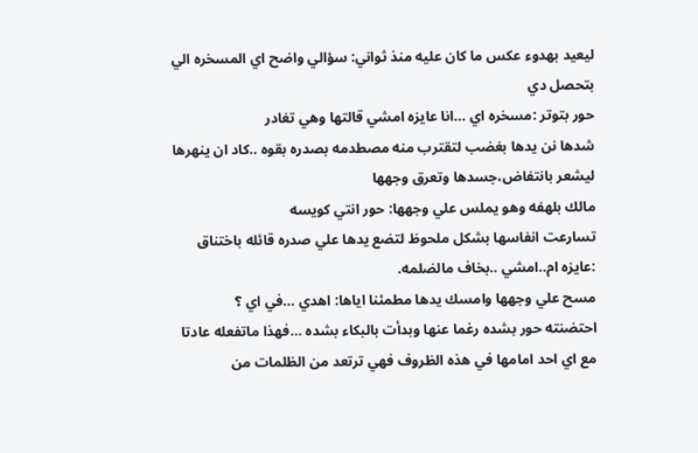ليعيد بهدوء عكس ما كان عليه منذ ثواني: سؤالي واضح اي المسخره الي بتحصل دي
حور بتوتر :مسخره اي …انا عايزه امشي قالتها وهي تغادر
شدها نن يدها بغضب لتقترب منه مصطدمه بصدره بقوه ..كاد ان ينهرها ليشعر بانتفاض،جسدها وتعرق وجهها
مالك بلهفه وهو يملس علي وجهها: حور انتي كويسه
تسارعت انفاسها بشكل ملحوظ لتضع يدها علي صدره قائله باختناق :عايزه ام..امشي ..بخاف مالضلمه.
مسح علي وجهها وامسك يدها مطمئنا اياها: اهدي …في اي ؟
احتضنته حور بشده رغما عنها وبدأت بالبكاء بشده …فهذا ماتفعله عادتا مع اي احد امامها في هذه الظروف فهي ترتعد من الظلمات من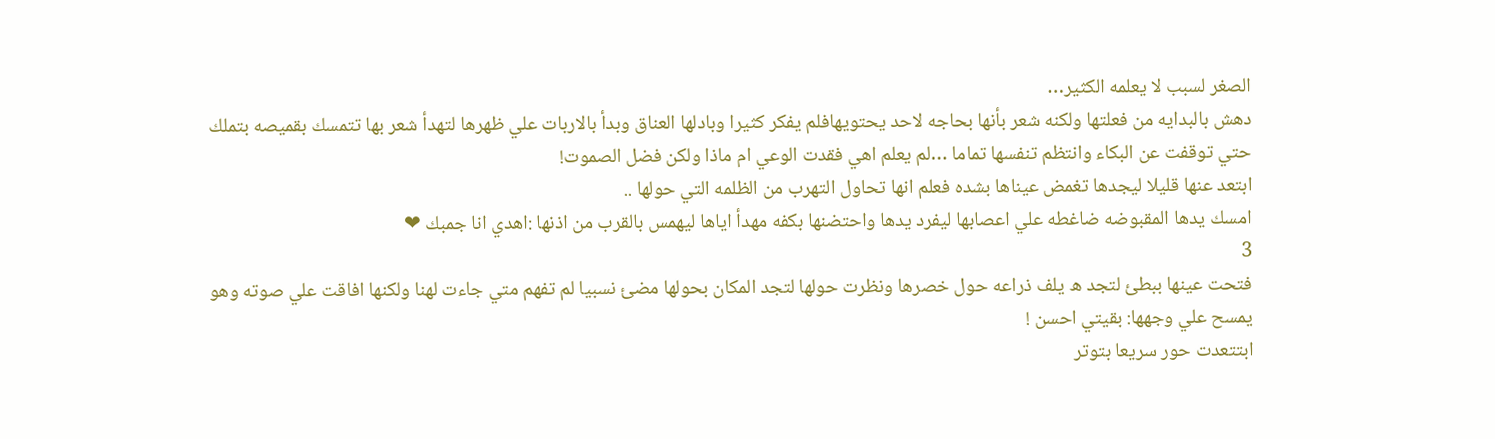الصغر لسبب لا يعلمه الكثير…
دهش بالبدايه من فعلتها ولكنه شعر بأنها بحاجه لاحد يحتويهافلم يفكر كثيرا وبادلها العناق وبدأ بالاربات علي ظهرها لتهدأ شعر بها تتمسك بقميصه بتملك حتي توقفت عن البكاء وانتظم تنفسها تماما …لم يعلم اهي فقدت الوعي ام ماذا ولكن فضل الصموت!
ابتعد عنها قليلا ليجدها تغمض عيناها بشده فعلم انها تحاول التهرب من الظلمه التي حولها ..
امسك يدها المقبوضه ضاغطه علي اعصابها ليفرد يدها واحتضنها بكفه مهدأ اياها ليهمس بالقرب من اذنها :اهدي انا جمبك ❤
3
فتحت عينها ببطئ لتجد ه يلف ذراعه حول خصرها ونظرت حولها لتجد المكان بحولها مضئ نسبيا لم تفهم متي جاءت لهنا ولكنها افاقت علي صوته وهو يمسح علي وجهها: بقيتي احسن !
ابتتعدت حور سريعا بتوتر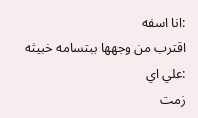:انا اسفه
اقترب من وجهها ببتسامه خبيثه :علي اي
زمت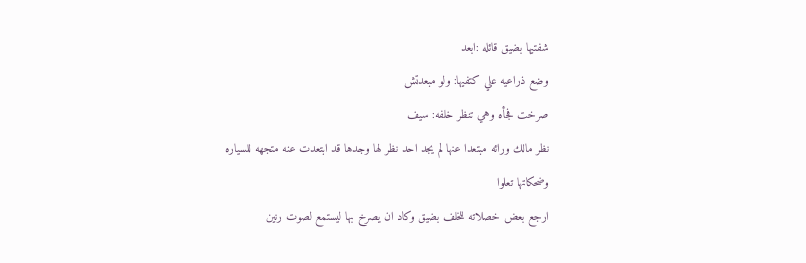شفتيها بضيق قائله :ابعد
وضع ذراعيه علي كتفيها: ولو مبعدتش
صرخت فجأه وهي تنظر خلفه: سيف
نظر مالك ورائه مبتعدا عنها لم يجد احد نظر لها وجدها قد ابتعدت عنه متجهه للسياره وضحكاتها تعلوا
ارجع بعض خصلاته للخلف بضيق وكاد ان يصرخ بها ليستمع لصوت رنين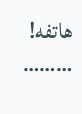هاتفه!
………